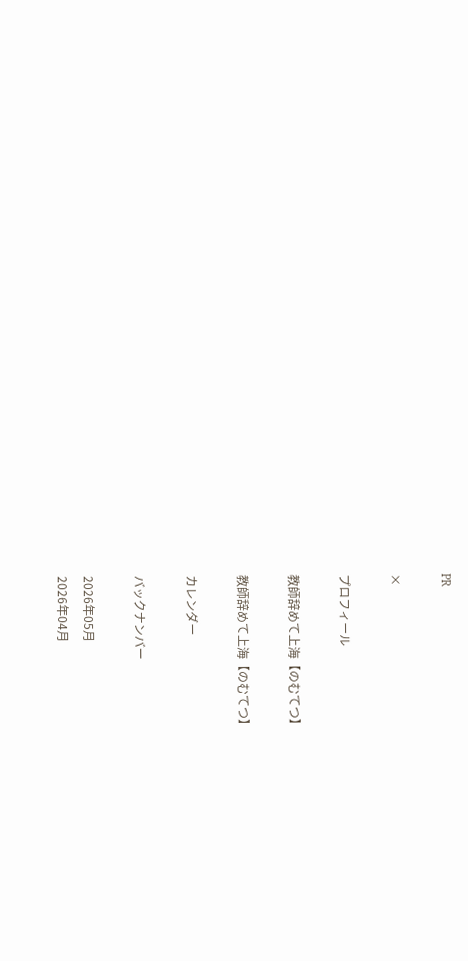PR

×

プロフィール

教師辞めて上海【のむてつ】

教師辞めて上海【のむてつ】

カレンダー

バックナンバー

2026年05月
2026年04月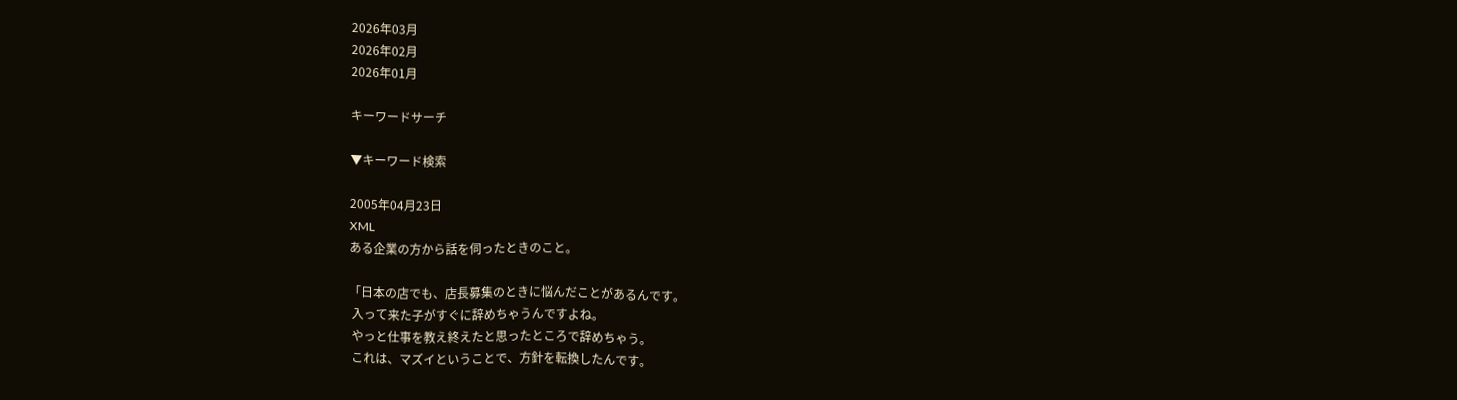2026年03月
2026年02月
2026年01月

キーワードサーチ

▼キーワード検索

2005年04月23日
XML
ある企業の方から話を伺ったときのこと。

「日本の店でも、店長募集のときに悩んだことがあるんです。
 入って来た子がすぐに辞めちゃうんですよね。
 やっと仕事を教え終えたと思ったところで辞めちゃう。
 これは、マズイということで、方針を転換したんです。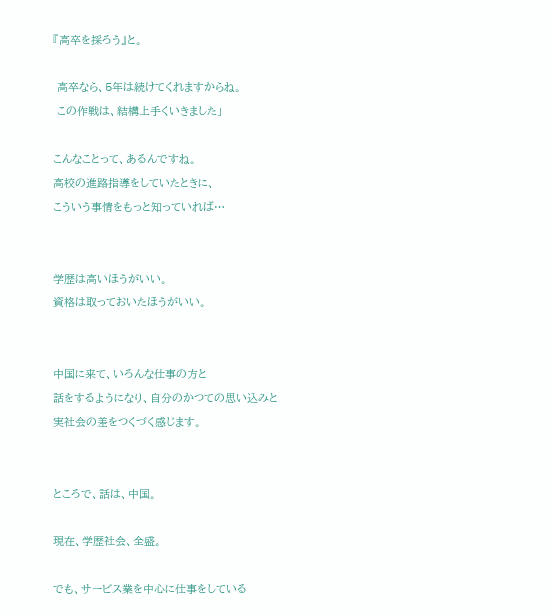『高卒を採ろう』と。

 高卒なら、5年は続けてくれますからね。
 この作戦は、結構上手くいきました」

こんなことって、あるんですね。
高校の進路指導をしていたときに、
こういう事情をもっと知っていれば…


学歴は高いほうがいい。
資格は取っておいたほうがいい。


中国に来て、いろんな仕事の方と
話をするようになり、自分のかつての思い込みと
実社会の差をつくづく感じます。


ところで、話は、中国。

現在、学歴社会、全盛。

でも、サービス業を中心に仕事をしている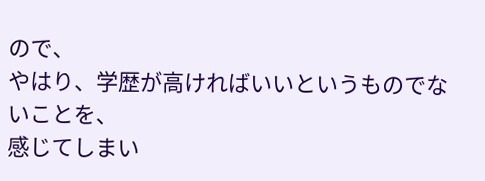ので、
やはり、学歴が高ければいいというものでないことを、
感じてしまい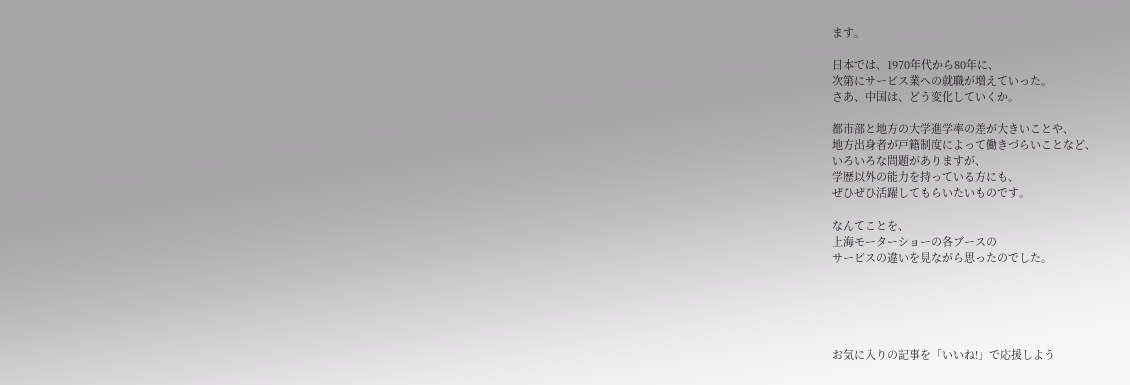ます。

日本では、1970年代から80年に、
次第にサービス業への就職が増えていった。
さあ、中国は、どう変化していくか。

都市部と地方の大学進学率の差が大きいことや、
地方出身者が戸籍制度によって働きづらいことなど、
いろいろな問題がありますが、
学歴以外の能力を持っている方にも、
ぜひぜひ活躍してもらいたいものです。

なんてことを、
上海モーターショーの各ブースの
サービスの違いを見ながら思ったのでした。





お気に入りの記事を「いいね!」で応援しよう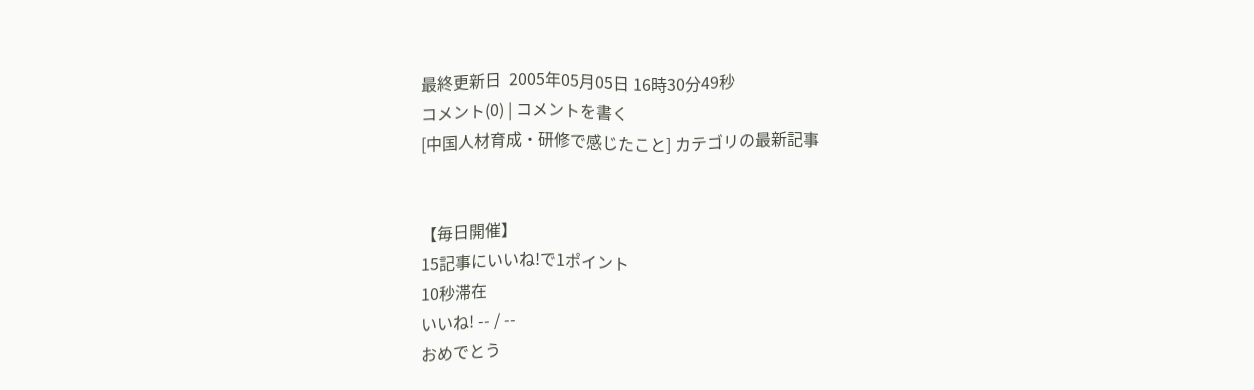最終更新日  2005年05月05日 16時30分49秒
コメント(0) | コメントを書く
[中国人材育成・研修で感じたこと] カテゴリの最新記事


【毎日開催】
15記事にいいね!で1ポイント
10秒滞在
いいね! -- / --
おめでとう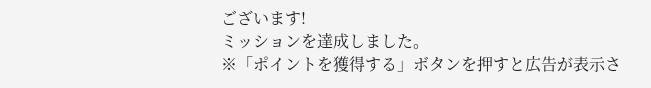ございます!
ミッションを達成しました。
※「ポイントを獲得する」ボタンを押すと広告が表示さ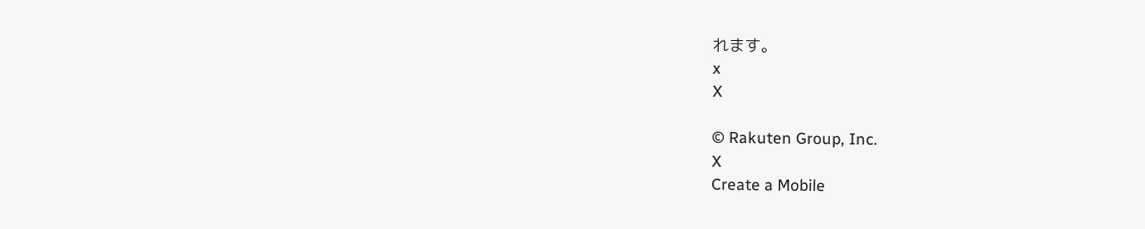れます。
x
X

© Rakuten Group, Inc.
X
Create a Mobile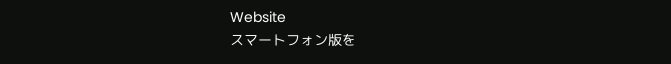Website
スマートフォン版を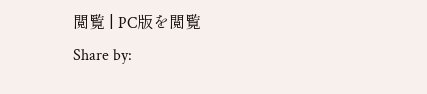閲覧 | PC版を閲覧
Share by: